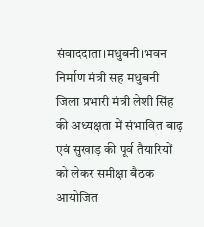संवाददाता।मधुबनी।भवन निर्माण मंत्री सह मधुबनी जिला प्रभारी मंत्री लेशी सिंह की अध्यक्षता में संभावित बाढ़ एवं सुखाड़ की पूर्व तैयारियों को लेकर समीक्षा बैठक आयोजित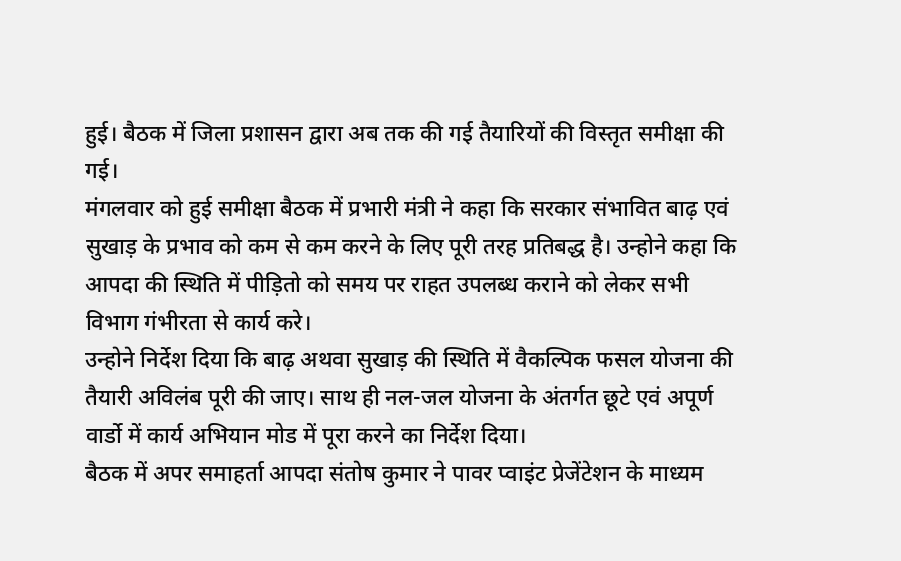हुई। बैठक में जिला प्रशासन द्वारा अब तक की गई तैयारियों की विस्तृत समीक्षा की गई।
मंगलवार को हुई समीक्षा बैठक में प्रभारी मंत्री ने कहा कि सरकार संभावित बाढ़ एवं सुखाड़ के प्रभाव को कम से कम करने के लिए पूरी तरह प्रतिबद्ध है। उन्होने कहा कि आपदा की स्थिति में पीड़ितो को समय पर राहत उपलब्ध कराने को लेकर सभी विभाग गंभीरता से कार्य करे।
उन्होने निर्देश दिया कि बाढ़ अथवा सुखाड़ की स्थिति में वैकल्पिक फसल योजना की तैयारी अविलंब पूरी की जाए। साथ ही नल-जल योजना के अंतर्गत छूटे एवं अपूर्ण वार्डो में कार्य अभियान मोड में पूरा करने का निर्देश दिया।
बैठक में अपर समाहर्ता आपदा संतोष कुमार ने पावर प्वाइंट प्रेजेंटेशन के माध्यम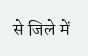से जिले में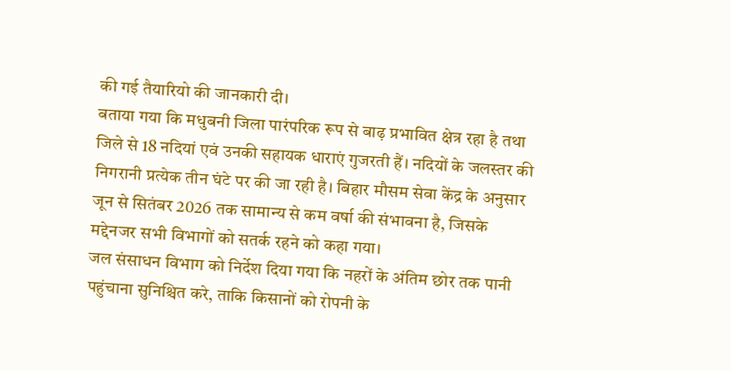की गई तैयारियो की जानकारी दी।
बताया गया कि मधुबनी जिला पारंपरिक रूप से बाढ़ प्रभावित क्षेत्र रहा है तथा जिले से 18 नदियां एवं उनकी सहायक धाराएं गुजरती हैं। नदियों के जलस्तर की निगरानी प्रत्येक तीन घंटे पर की जा रही है। बिहार मौसम सेवा केंद्र के अनुसार जून से सितंबर 2026 तक सामान्य से कम वर्षा की संभावना है, जिसके मद्देनजर सभी विभागों को सतर्क रहने को कहा गया।
जल संसाधन विभाग को निर्देश दिया गया कि नहरों के अंतिम छोर तक पानी पहुंचाना सुनिश्चित करे, ताकि किसानों को रोपनी के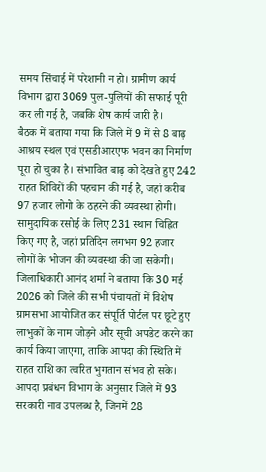समय सिंचाई में परेशानी न हो। ग्रामीण कार्य विभाग द्वारा 3069 पुल-पुलियों की सफाई पूरी कर ली गई है, जबकि शेष कार्य जारी है।
बैठक में बताया गया कि जिले में 9 में से 8 बाढ़ आश्रय स्थल एवं एसडीआरएफ भवन का निर्माण पूरा हो चुका है। संभावित बाढ़ को देखते हुए 242 राहत शिविरों की पहचान की गई है, जहां करीब 97 हजार लोगो के ठहरने की व्यवस्था होगी। सामुदायिक रसोई के लिए 231 स्थान चिह्नित किए गए है, जहां प्रतिदिन लगभग 92 हजार लोगों के भोजन की व्यवस्था की जा सकेगी।
जिलाधिकारी आनंद शर्मा ने बताया कि 30 मई 2026 को जिले की सभी पंचायतों में विशेष ग्रामसभा आयोजित कर संपूर्ति पोर्टल पर छूटे हुए लाभुकों के नाम जोड़ने और सूची अपडेट करने का कार्य किया जाएगा, ताकि आपदा की स्थिति में राहत राशि का त्वरित भुगतान संभव हो सके।
आपदा प्रबंधन विभाग के अनुसार जिले में 93 सरकारी नाव उपलब्ध है, जिनमें 28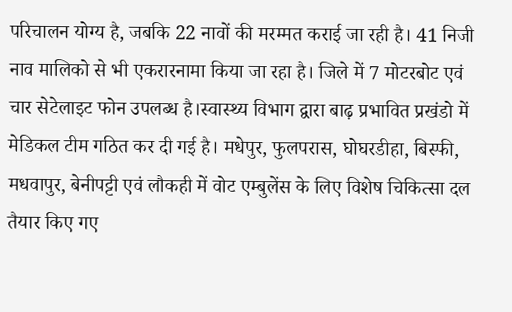परिचालन योग्य है, जबकि 22 नावों की मरम्मत कराई जा रही है। 41 निजी नाव मालिको से भी एकरारनामा किया जा रहा है। जिले में 7 मोटरबोट एवं चार सेटेलाइट फोन उपलब्ध है।स्वास्थ्य विभाग द्वारा बाढ़ प्रभावित प्रखंडो में मेडिकल टीम गठित कर दी गई है। मधेपुर, फुलपरास, घोघरडीहा, बिस्फी, मधवापुर, बेनीपट्टी एवं लौकही में वोट एम्बुलेंस के लिए विशेष चिकित्सा दल तैयार किए गए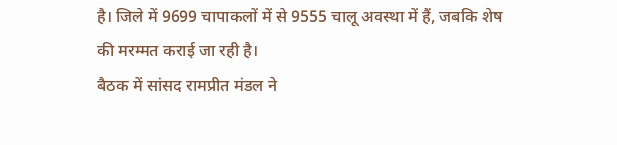है। जिले में 9699 चापाकलों में से 9555 चालू अवस्था में हैं, जबकि शेष की मरम्मत कराई जा रही है।
बैठक में सांसद रामप्रीत मंडल ने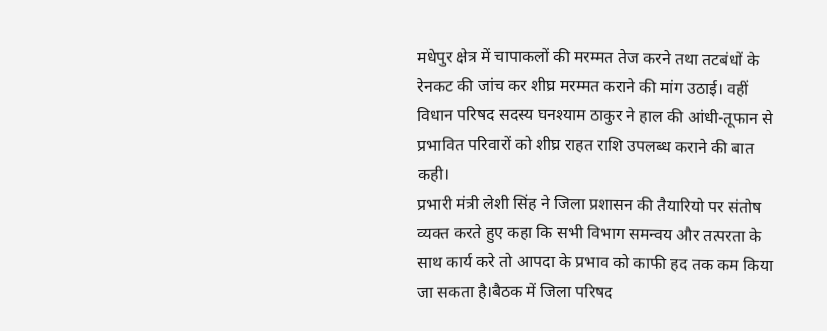मधेपुर क्षेत्र में चापाकलों की मरम्मत तेज करने तथा तटबंधों के रेनकट की जांच कर शीघ्र मरम्मत कराने की मांग उठाई। वहीं विधान परिषद सदस्य घनश्याम ठाकुर ने हाल की आंधी-तूफान से प्रभावित परिवारों को शीघ्र राहत राशि उपलब्ध कराने की बात कही।
प्रभारी मंत्री लेशी सिंह ने जिला प्रशासन की तैयारियो पर संतोष व्यक्त करते हुए कहा कि सभी विभाग समन्वय और तत्परता के साथ कार्य करे तो आपदा के प्रभाव को काफी हद तक कम किया जा सकता है।बैठक में जिला परिषद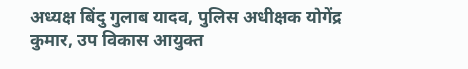अध्यक्ष बिंदु गुलाब यादव, पुलिस अधीक्षक योगेंद्र कुमार, उप विकास आयुक्त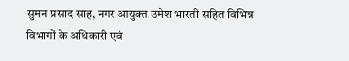सुमन प्रसाद साह, नगर आयुक्त उमेश भारती सहित विभिन्न विभागों के अधिकारी एवं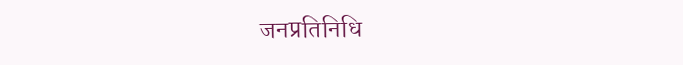जनप्रतिनिधि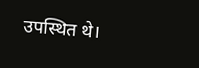उपस्थित थे।